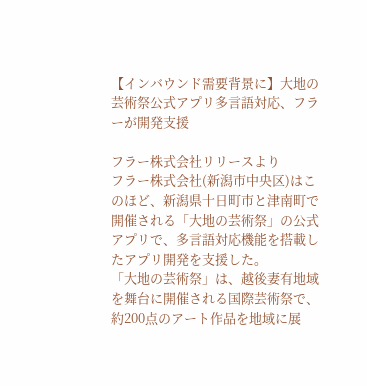【インバウンド需要背景に】大地の芸術祭公式アプリ多言語対応、フラーが開発支援

フラー株式会社リリースより
フラー株式会社(新潟市中央区)はこのほど、新潟県十日町市と津南町で開催される「大地の芸術祭」の公式アプリで、多言語対応機能を搭載したアプリ開発を支援した。
「大地の芸術祭」は、越後妻有地域を舞台に開催される国際芸術祭で、約200点のアート作品を地域に展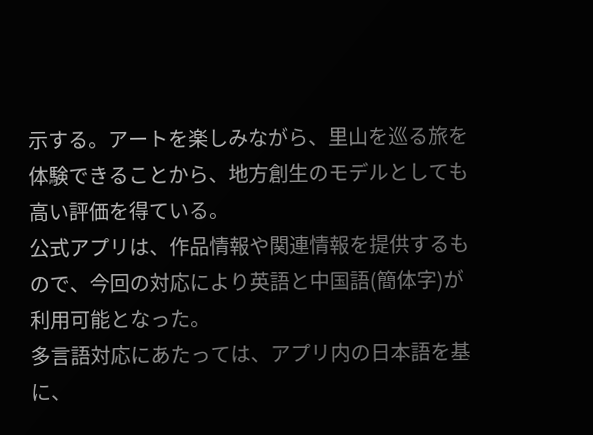示する。アートを楽しみながら、里山を巡る旅を体験できることから、地方創生のモデルとしても高い評価を得ている。
公式アプリは、作品情報や関連情報を提供するもので、今回の対応により英語と中国語(簡体字)が利用可能となった。
多言語対応にあたっては、アプリ内の日本語を基に、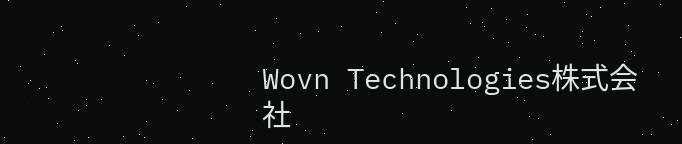Wovn Technologies株式会社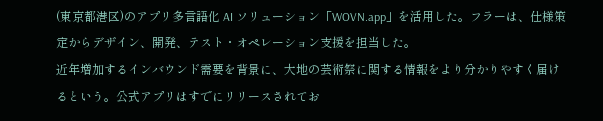(東京都港区)のアプリ多言語化 AI ソリューション「WOVN.app」を活用した。フラーは、仕様策定からデザイン、開発、テスト・オペレーション支援を担当した。
近年増加するインバウンド需要を背景に、大地の芸術祭に関する情報をより分かりやすく届けるという。公式アプリはすでにリリースされてお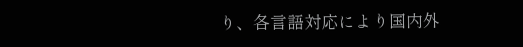り、各言語対応により国内外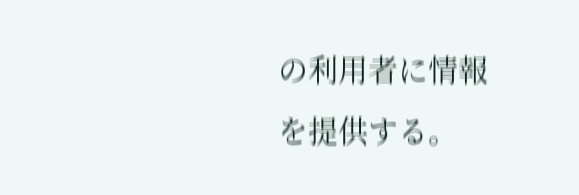の利用者に情報を提供する。